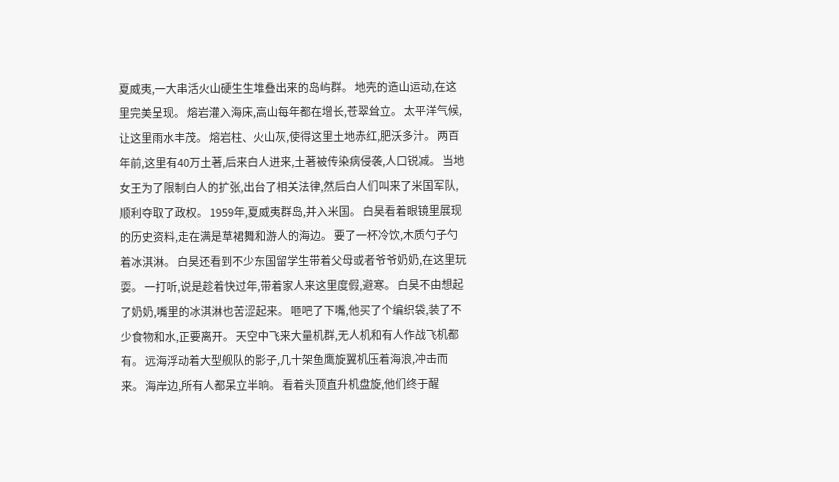夏威夷,一大串活火山硬生生堆叠出来的岛屿群。 地壳的造山运动,在这里完美呈现。 熔岩灌入海床,高山每年都在增长,苍翠耸立。 太平洋气候,让这里雨水丰茂。 熔岩柱、火山灰,使得这里土地赤红,肥沃多汁。 两百年前,这里有40万土著,后来白人进来,土著被传染病侵袭,人口锐减。 当地女王为了限制白人的扩张,出台了相关法律,然后白人们叫来了米国军队,顺利夺取了政权。 1959年,夏威夷群岛,并入米国。 白昊看着眼镜里展现的历史资料,走在满是草裙舞和游人的海边。 要了一杯冷饮,木质勺子勺着冰淇淋。 白昊还看到不少东国留学生带着父母或者爷爷奶奶,在这里玩耍。 一打听,说是趁着快过年,带着家人来这里度假,避寒。 白昊不由想起了奶奶,嘴里的冰淇淋也苦涩起来。 咂吧了下嘴,他买了个编织袋,装了不少食物和水,正要离开。 天空中飞来大量机群,无人机和有人作战飞机都有。 远海浮动着大型舰队的影子,几十架鱼鹰旋翼机压着海浪,冲击而来。 海岸边,所有人都呆立半晌。 看着头顶直升机盘旋,他们终于醒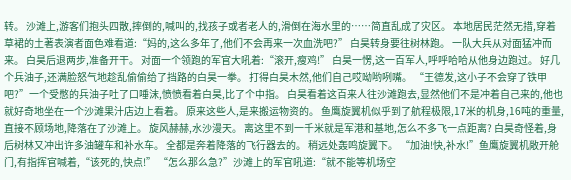转。 沙滩上,游客们抱头四散,摔倒的,喊叫的,找孩子或者老人的,滑倒在海水里的……简直乱成了灾区。 本地居民茫然无措,穿着草裙的土著表演者面色难看道:“妈的,这么多年了,他们不会再来一次血洗吧?” 白昊转身要往树林跑。 一队大兵从对面猛冲而来。 白昊后退两步,准备开干。 对面一个领跑的军官大吼着:“滚开,瘦鸡!” 白昊一愣,这一百军人,呼呼哈哈从他身边跑过。 好几个兵油子,还满脸怒气地趁乱偷偷给了挡路的白昊一拳。 打得白昊木然,他们自己哎呦哟咧嘴。 “王德发,这小子不会穿了铁甲吧?”一个受憋的兵油子吐了口唾沫,愤愤看着白昊,比了个中指。 白昊看着这百来人往沙滩跑去,显然他们不是冲着自己来的,他也就好奇地坐在一个沙滩果汁店边上看着。 原来这些人,是来搬运物资的。 鱼鹰旋翼机似乎到了航程极限,17米的机身,16吨的重量,直接不顾场地,降落在了沙滩上。 旋风赫赫,水沙漫天。 离这里不到一千米就是军港和基地,怎么不多飞一点距离? 白昊奇怪着,身后树林又冲出许多油罐车和补水车。 全都是奔着降落的飞行器去的。 稍远处轰鸣旋翼下。 “加油!快,补水!”鱼鹰旋翼机敞开舱门,有指挥官喊着,“该死的,快点!” “怎么那么急?”沙滩上的军官吼道:“就不能等机场空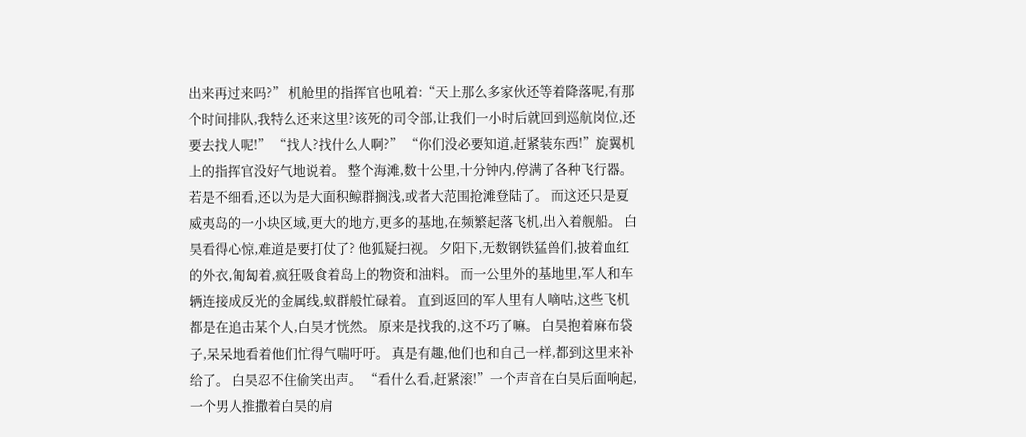出来再过来吗?” 机舱里的指挥官也吼着:“天上那么多家伙还等着降落呢,有那个时间排队,我特么还来这里?该死的司令部,让我们一小时后就回到巡航岗位,还要去找人呢!” “找人?找什么人啊?” “你们没必要知道,赶紧装东西!”旋翼机上的指挥官没好气地说着。 整个海滩,数十公里,十分钟内,停满了各种飞行器。 若是不细看,还以为是大面积鲸群搁浅,或者大范围抢滩登陆了。 而这还只是夏威夷岛的一小块区域,更大的地方,更多的基地,在频繁起落飞机,出入着舰船。 白昊看得心惊,难道是要打仗了? 他狐疑扫视。 夕阳下,无数钢铁猛兽们,披着血红的外衣,匍匐着,疯狂吸食着岛上的物资和油料。 而一公里外的基地里,军人和车辆连接成反光的金属线,蚁群般忙碌着。 直到返回的军人里有人嘀咕,这些飞机都是在追击某个人,白昊才恍然。 原来是找我的,这不巧了嘛。 白昊抱着麻布袋子,呆呆地看着他们忙得气喘吁吁。 真是有趣,他们也和自己一样,都到这里来补给了。 白昊忍不住偷笑出声。 “看什么看,赶紧滚!”一个声音在白昊后面响起,一个男人推撒着白昊的肩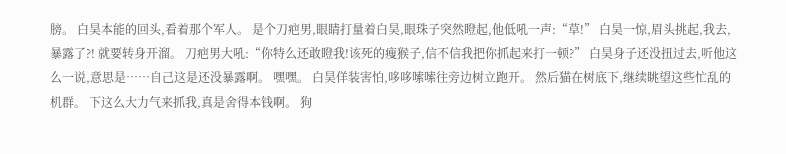膀。 白昊本能的回头,看着那个军人。 是个刀疤男,眼睛打量着白昊,眼珠子突然瞪起,他低吼一声:“草!” 白昊一惊,眉头挑起,我去,暴露了?! 就要转身开溜。 刀疤男大吼:“你特么还敢瞪我!该死的瘦猴子,信不信我把你抓起来打一顿?” 白昊身子还没扭过去,听他这么一说,意思是……自己这是还没暴露啊。 嘿嘿。 白昊佯装害怕,哆哆嗦嗦往旁边树立跑开。 然后猫在树底下,继续眺望这些忙乱的机群。 下这么大力气来抓我,真是舍得本钱啊。 狗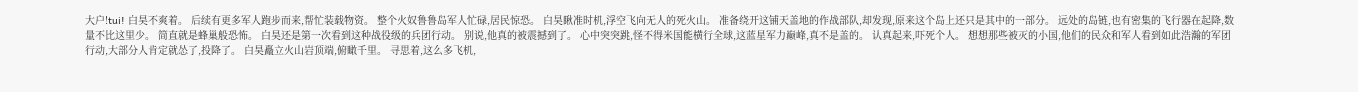大户!tui! 白昊不爽着。 后续有更多军人跑步而来,帮忙装载物资。 整个火奴鲁鲁岛军人忙碌,居民惊恐。 白昊瞅准时机,浮空飞向无人的死火山。 准备绕开这铺天盖地的作战部队,却发现,原来这个岛上还只是其中的一部分。 远处的岛链,也有密集的飞行器在起降,数量不比这里少。 简直就是蜂巢般恐怖。 白昊还是第一次看到这种战役级的兵团行动。 别说,他真的被震撼到了。 心中突突跳,怪不得米国能横行全球,这蓝星军力巅峰,真不是盖的。 认真起来,吓死个人。 想想那些被灭的小国,他们的民众和军人看到如此浩瀚的军团行动,大部分人肯定就怂了,投降了。 白昊矗立火山岩顶端,俯瞰千里。 寻思着,这么多飞机,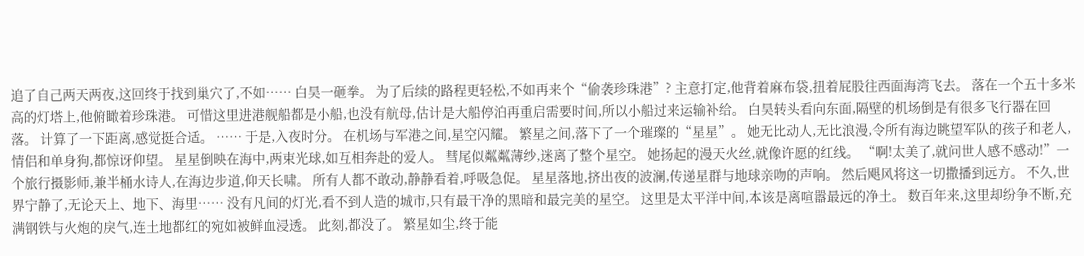追了自己两天两夜,这回终于找到巢穴了,不如…… 白昊一砸拳。 为了后续的路程更轻松,不如再来个“偷袭珍珠港”? 主意打定,他背着麻布袋,扭着屁股往西面海湾飞去。 落在一个五十多米高的灯塔上,他俯瞰着珍珠港。 可惜这里进港舰船都是小船,也没有航母,估计是大船停泊再重启需要时间,所以小船过来运输补给。 白昊转头看向东面,隔壁的机场倒是有很多飞行器在回落。 计算了一下距离,感觉挺合适。 …… 于是,入夜时分。 在机场与军港之间,星空闪耀。 繁星之间,落下了一个璀璨的“星星”。 她无比动人,无比浪漫,令所有海边眺望军队的孩子和老人,情侣和单身狗,都惊讶仰望。 星星倒映在海中,两束光球,如互相奔赴的爱人。 彗尾似粼粼薄纱,迷离了整个星空。 她扬起的漫天火丝,就像许愿的红线。 “啊!太美了,就问世人感不感动!”一个旅行摄影师,兼半桶水诗人,在海边步道,仰天长啸。 所有人都不敢动,静静看着,呼吸急促。 星星落地,挤出夜的波澜,传递星群与地球亲吻的声响。 然后飓风将这一切撒播到远方。 不久,世界宁静了,无论天上、地下、海里…… 没有凡间的灯光,看不到人造的城市,只有最干净的黑暗和最完美的星空。 这里是太平洋中间,本该是离喧嚣最远的净土。 数百年来,这里却纷争不断,充满钢铁与火炮的戾气,连土地都红的宛如被鲜血浸透。 此刻,都没了。 繁星如尘,终于能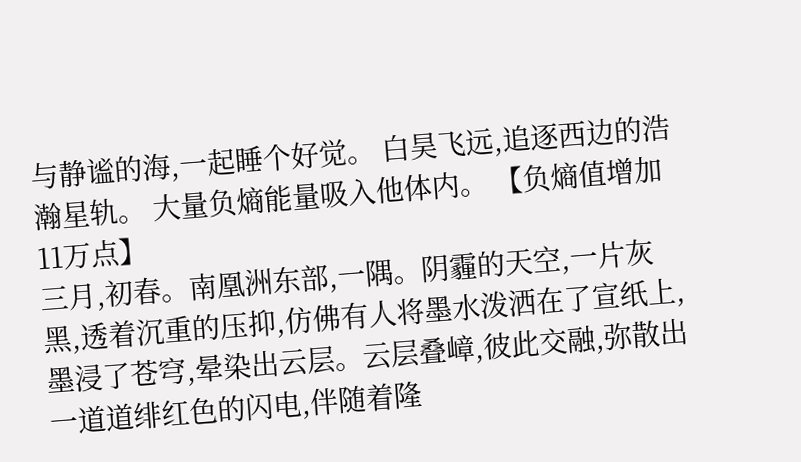与静谧的海,一起睡个好觉。 白昊飞远,追逐西边的浩瀚星轨。 大量负熵能量吸入他体内。 【负熵值增加11万点】
三月,初春。南凰洲东部,一隅。阴霾的天空,一片灰黑,透着沉重的压抑,仿佛有人将墨水泼洒在了宣纸上,墨浸了苍穹,晕染出云层。云层叠嶂,彼此交融,弥散出一道道绯红色的闪电,伴随着隆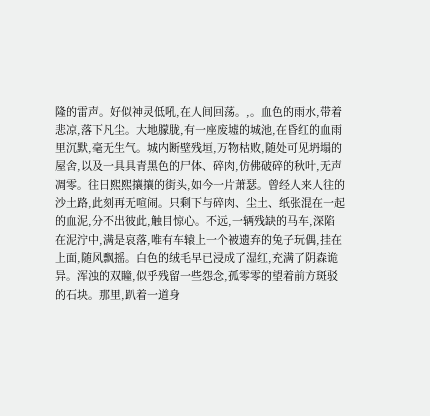隆的雷声。好似神灵低吼,在人间回荡。,。血色的雨水,带着悲凉,落下凡尘。大地朦胧,有一座废墟的城池,在昏红的血雨里沉默,毫无生气。城内断壁残垣,万物枯败,随处可见坍塌的屋舍,以及一具具青黑色的尸体、碎肉,仿佛破碎的秋叶,无声凋零。往日熙熙攘攘的街头,如今一片萧瑟。曾经人来人往的沙土路,此刻再无喧闹。只剩下与碎肉、尘土、纸张混在一起的血泥,分不出彼此,触目惊心。不远,一辆残缺的马车,深陷在泥泞中,满是哀落,唯有车辕上一个被遗弃的兔子玩偶,挂在上面,随风飘摇。白色的绒毛早已浸成了湿红,充满了阴森诡异。浑浊的双瞳,似乎残留一些怨念,孤零零的望着前方斑驳的石块。那里,趴着一道身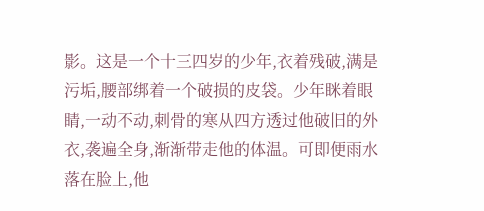影。这是一个十三四岁的少年,衣着残破,满是污垢,腰部绑着一个破损的皮袋。少年眯着眼睛,一动不动,刺骨的寒从四方透过他破旧的外衣,袭遍全身,渐渐带走他的体温。可即便雨水落在脸上,他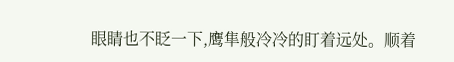眼睛也不眨一下,鹰隼般冷冷的盯着远处。顺着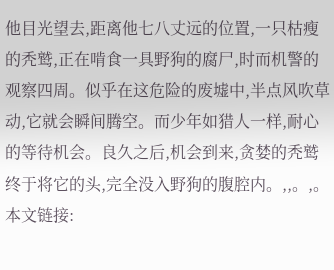他目光望去,距离他七八丈远的位置,一只枯瘦的秃鹫,正在啃食一具野狗的腐尸,时而机警的观察四周。似乎在这危险的废墟中,半点风吹草动,它就会瞬间腾空。而少年如猎人一样,耐心的等待机会。良久之后,机会到来,贪婪的秃鹫终于将它的头,完全没入野狗的腹腔内。,,。,。
本文链接: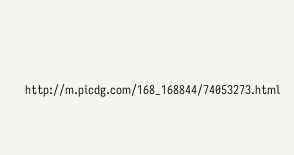http://m.picdg.com/168_168844/74053273.html